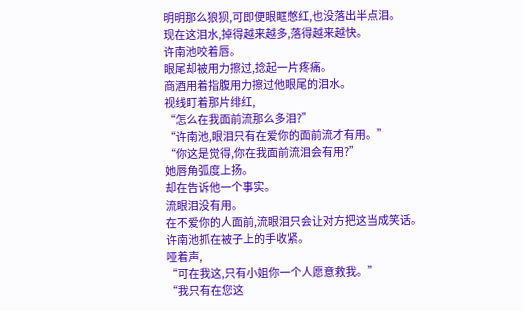明明那么狼狈,可即便眼眶憋红,也没落出半点泪。
现在这泪水,掉得越来越多,落得越来越快。
许南池咬着唇。
眼尾却被用力擦过,捻起一片疼痛。
商酒用着指腹用力擦过他眼尾的泪水。
视线盯着那片绯红,
“怎么在我面前流那么多泪?”
“许南池,眼泪只有在爱你的面前流才有用。”
“你这是觉得,你在我面前流泪会有用?”
她唇角弧度上扬。
却在告诉他一个事实。
流眼泪没有用。
在不爱你的人面前,流眼泪只会让对方把这当成笑话。
许南池抓在被子上的手收紧。
哑着声,
“可在我这,只有小姐你一个人愿意救我。”
“我只有在您这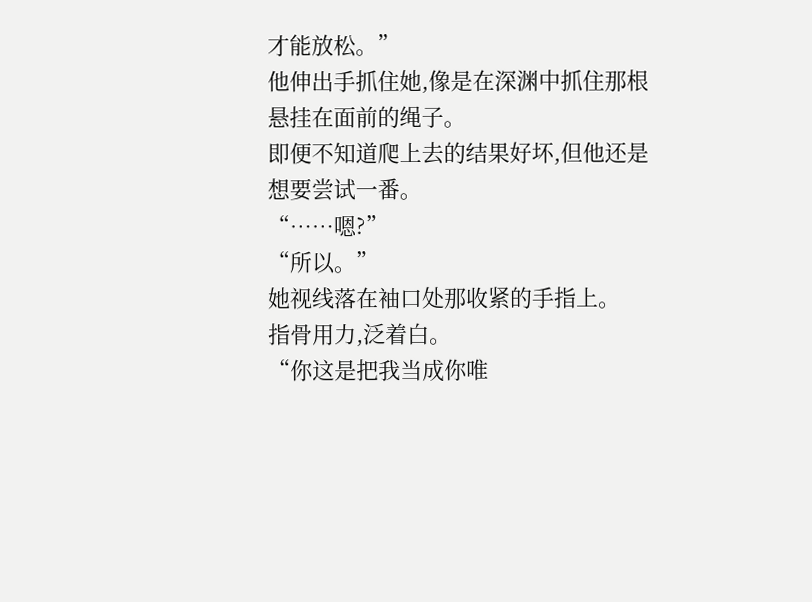才能放松。”
他伸出手抓住她,像是在深渊中抓住那根悬挂在面前的绳子。
即便不知道爬上去的结果好坏,但他还是想要尝试一番。
“……嗯?”
“所以。”
她视线落在袖口处那收紧的手指上。
指骨用力,泛着白。
“你这是把我当成你唯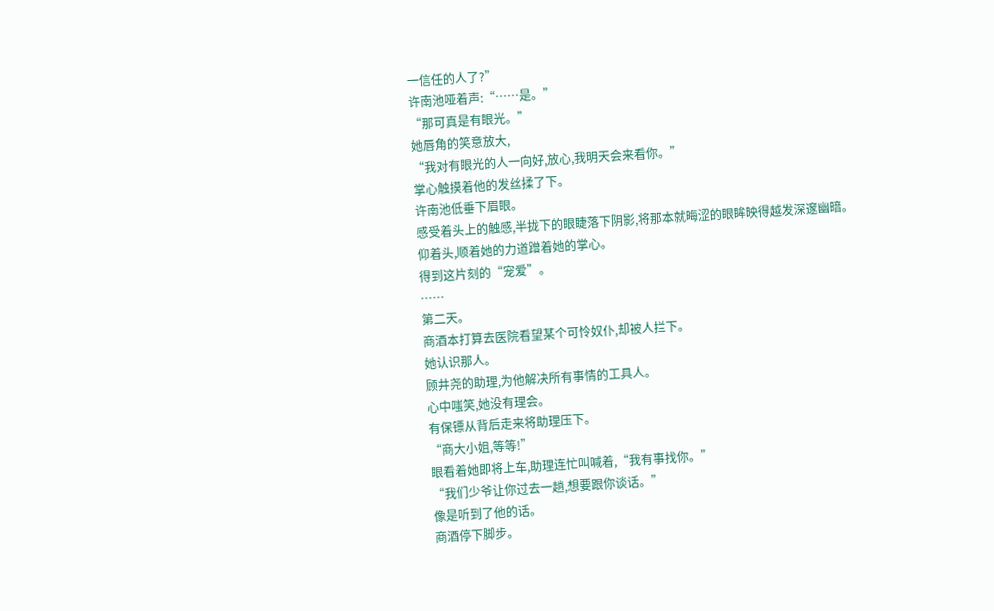一信任的人了?”
许南池哑着声:“……是。”
“那可真是有眼光。”
她唇角的笑意放大,
“我对有眼光的人一向好,放心,我明天会来看你。”
掌心触摸着他的发丝揉了下。
许南池低垂下眉眼。
感受着头上的触感,半拢下的眼睫落下阴影,将那本就晦涩的眼眸映得越发深邃幽暗。
仰着头,顺着她的力道蹭着她的掌心。
得到这片刻的“宠爱”。
……
第二天。
商酒本打算去医院看望某个可怜奴仆,却被人拦下。
她认识那人。
顾井尧的助理,为他解决所有事情的工具人。
心中嗤笑,她没有理会。
有保镖从背后走来将助理压下。
“商大小姐,等等!”
眼看着她即将上车,助理连忙叫喊着,“我有事找你。”
“我们少爷让你过去一趟,想要跟你谈话。”
像是听到了他的话。
商酒停下脚步。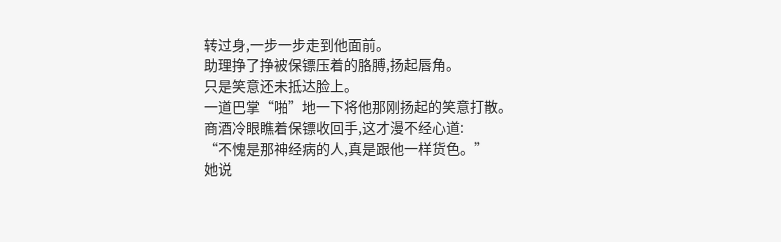转过身,一步一步走到他面前。
助理挣了挣被保镖压着的胳膊,扬起唇角。
只是笑意还未抵达脸上。
一道巴掌“啪”地一下将他那刚扬起的笑意打散。
商酒冷眼瞧着保镖收回手,这才漫不经心道:
“不愧是那神经病的人,真是跟他一样货色。”
她说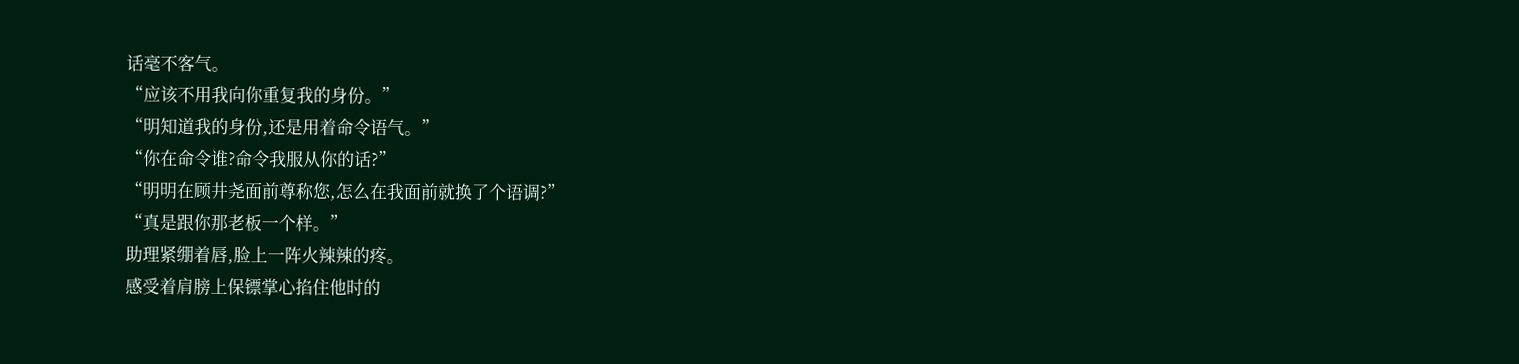话毫不客气。
“应该不用我向你重复我的身份。”
“明知道我的身份,还是用着命令语气。”
“你在命令谁?命令我服从你的话?”
“明明在顾井尧面前尊称您,怎么在我面前就换了个语调?”
“真是跟你那老板一个样。”
助理紧绷着唇,脸上一阵火辣辣的疼。
感受着肩膀上保镖掌心掐住他时的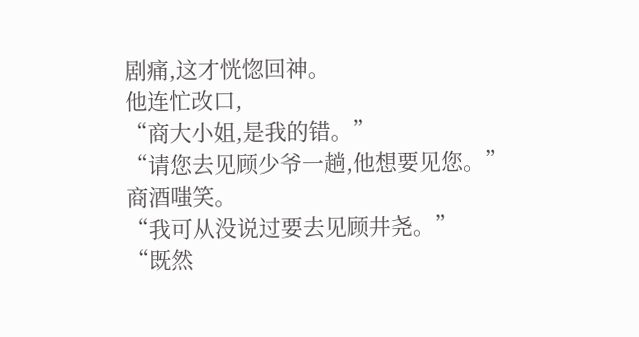剧痛,这才恍惚回神。
他连忙改口,
“商大小姐,是我的错。”
“请您去见顾少爷一趟,他想要见您。”
商酒嗤笑。
“我可从没说过要去见顾井尧。”
“既然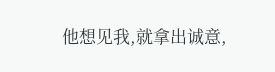他想见我,就拿出诚意,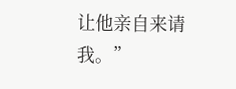让他亲自来请我。”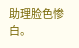助理脸色惨白。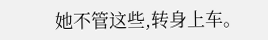她不管这些,转身上车。